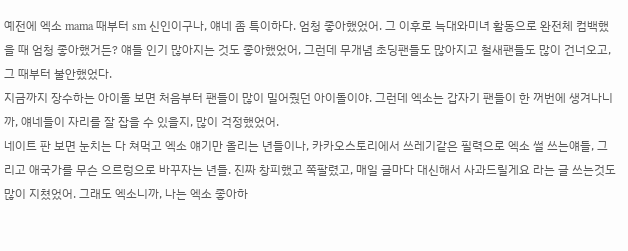예전에 엑소 mama 때부터 sm 신인이구나, 얘네 좀 특이하다. 엄청 좋아했었어. 그 이후로 늑대와미녀 활동으로 완전체 컴백했을 때 엄청 좋아했거든? 얘들 인기 많아지는 것도 좋아했었어, 그런데 무개념 초딩팬들도 많아지고 철새팬들도 많이 건너오고, 그 때부터 불안했었다.
지금까지 장수하는 아이돌 보면 처음부터 팬들이 많이 밀어줬던 아이돌이야. 그런데 엑소는 갑자기 팬들이 한 꺼번에 생겨나니까, 얘네들이 자리를 잘 잡을 수 있을지, 많이 걱정했었어.
네이트 판 보면 눈치는 다 쳐먹고 엑소 얘기만 올리는 년들이나, 카카오스토리에서 쓰레기같은 필력으로 엑소 썰 쓰는얘들, 그리고 애국가를 무슨 으르렁으로 바꾸자는 년들. 진짜 창피했고 쪽팔렸고, 매일 글마다 대신해서 사과드릴게요 라는 글 쓰는것도 많이 지쳤었어. 그래도 엑소니까, 나는 엑소 좋아하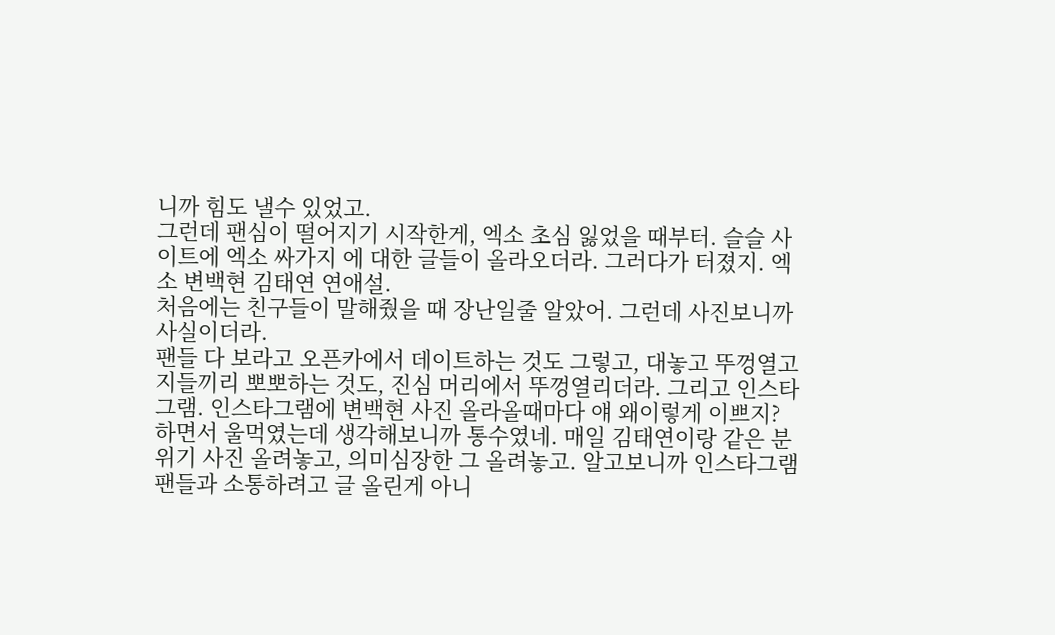니까 힘도 낼수 있었고.
그런데 팬심이 떨어지기 시작한게, 엑소 초심 잃었을 때부터. 슬슬 사이트에 엑소 싸가지 에 대한 글들이 올라오더라. 그러다가 터졌지. 엑소 변백현 김태연 연애설.
처음에는 친구들이 말해줬을 때 장난일줄 알았어. 그런데 사진보니까 사실이더라.
팬들 다 보라고 오픈카에서 데이트하는 것도 그렇고, 대놓고 뚜껑열고 지들끼리 뽀뽀하는 것도, 진심 머리에서 뚜껑열리더라. 그리고 인스타그램. 인스타그램에 변백현 사진 올라올때마다 얘 왜이렇게 이쁘지? 하면서 울먹였는데 생각해보니까 통수였네. 매일 김태연이랑 같은 분위기 사진 올려놓고, 의미심장한 그 올려놓고. 알고보니까 인스타그램 팬들과 소통하려고 글 올린게 아니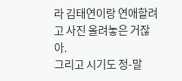라 김태연이랑 연애할려고 사진 올려놓은 거잖아.
그리고 시기도 정-말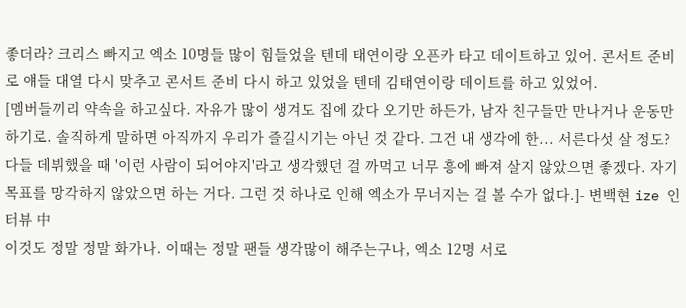좋더라? 크리스 빠지고 엑소 10명들 많이 힘들었을 텐데 태연이랑 오픈카 타고 데이트하고 있어. 콘서트 준비로 얘들 대열 다시 맞추고 콘서트 준비 다시 하고 있었을 텐데 김태연이랑 데이트를 하고 있었어.
[멤버들끼리 약속을 하고싶다. 자유가 많이 생겨도 집에 갔다 오기만 하든가, 남자 친구들만 만나거나 운동만 하기로. 솔직하게 말하면 아직까지 우리가 즐길시기는 아닌 것 같다. 그건 내 생각에 한... 서른다섯 살 정도? 다들 데뷔했을 때 '이런 사람이 되어야지'라고 생각했던 걸 까먹고 너무 흥에 빠져 살지 않았으면 좋겠다. 자기 목표를 망각하지 않았으면 하는 거다. 그런 것 하나로 인해 엑소가 무너지는 걸 볼 수가 없다.]- 변백현 ize 인터뷰 中
이것도 정말 정말 화가나. 이때는 정말 팬들 생각많이 해주는구나, 엑소 12명 서로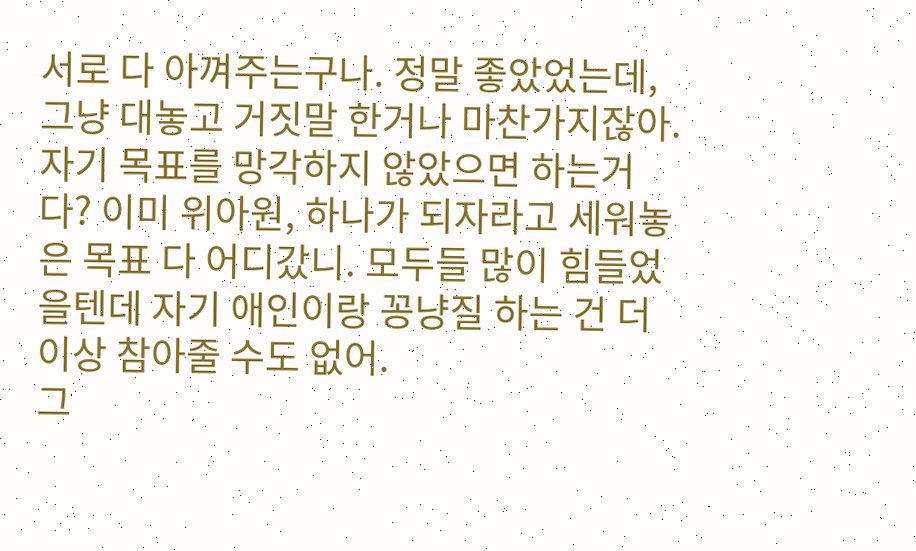서로 다 아껴주는구나. 정말 좋았었는데, 그냥 대놓고 거짓말 한거나 마찬가지잖아. 자기 목표를 망각하지 않았으면 하는거다? 이미 위아원, 하나가 되자라고 세워놓은 목표 다 어디갔니. 모두들 많이 힘들었을텐데 자기 애인이랑 꽁냥질 하는 건 더 이상 참아줄 수도 없어.
그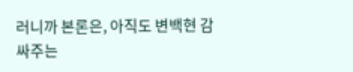러니까 본론은, 아직도 변백현 감싸주는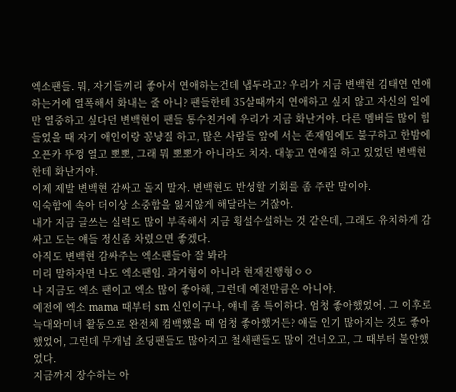엑소팬들. 뭐, 자기들끼리 좋아서 연애하는건데 냅두라고? 우리가 지금 변백현 김태연 연애하는거에 열폭해서 화내는 줄 아니? 팬들한테 35살때까지 연애하고 싶지 않고 자신의 일에만 열중하고 싶다던 변백현이 팬들 통수친거에 우리가 지금 화난거야. 다른 멤버들 많이 힘들었을 때 자기 애인이랑 꽁냥질 하고, 많은 사람들 앞에 서는 존재임에도 불구하고 한밤에 오픈카 뚜껑 열고 뽀뽀, 그래 뭐 뽀뽀가 아니라도 치자. 대놓고 연애질 하고 있었던 변백현한테 화난거야.
이제 제발 변백현 감싸고 돌지 말자. 변백현도 반성할 기회를 좀 주란 말이야.
익숙함에 속아 더이상 소중함을 잃지않게 해달라는 거잖아.
내가 지금 글쓰는 실력도 많이 부족해서 지금 횡설수설하는 것 같은데, 그래도 유치하게 감싸고 도는 얘들 정신좀 차렸으면 좋겠다.
아직도 변백현 감싸주는 엑소팬들아 잘 봐라
미리 말하자면 나도 엑소팬임. 과거형이 아니라 현재진행형ㅇㅇ
나 지금도 엑소 팬이고 엑소 많이 좋아해, 그런데 예전만큼은 아니야.
예전에 엑소 mama 때부터 sm 신인이구나, 얘네 좀 특이하다. 엄청 좋아했었어. 그 이후로 늑대와미녀 활동으로 완전체 컴백했을 때 엄청 좋아했거든? 얘들 인기 많아지는 것도 좋아했었어, 그런데 무개념 초딩팬들도 많아지고 철새팬들도 많이 건너오고, 그 때부터 불안했었다.
지금까지 장수하는 아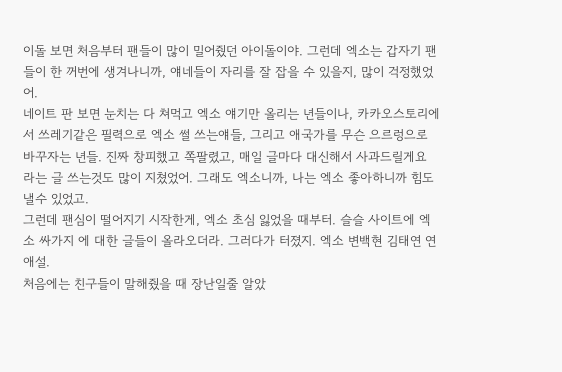이돌 보면 처음부터 팬들이 많이 밀어줬던 아이돌이야. 그런데 엑소는 갑자기 팬들이 한 꺼번에 생겨나니까, 얘네들이 자리를 잘 잡을 수 있을지, 많이 걱정했었어.
네이트 판 보면 눈치는 다 쳐먹고 엑소 얘기만 올리는 년들이나, 카카오스토리에서 쓰레기같은 필력으로 엑소 썰 쓰는얘들, 그리고 애국가를 무슨 으르렁으로 바꾸자는 년들. 진짜 창피했고 쪽팔렸고, 매일 글마다 대신해서 사과드릴게요 라는 글 쓰는것도 많이 지쳤었어. 그래도 엑소니까, 나는 엑소 좋아하니까 힘도 낼수 있었고.
그런데 팬심이 떨어지기 시작한게, 엑소 초심 잃었을 때부터. 슬슬 사이트에 엑소 싸가지 에 대한 글들이 올라오더라. 그러다가 터졌지. 엑소 변백현 김태연 연애설.
처음에는 친구들이 말해줬을 때 장난일줄 알았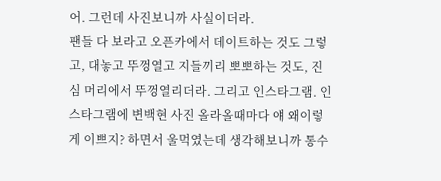어. 그런데 사진보니까 사실이더라.
팬들 다 보라고 오픈카에서 데이트하는 것도 그렇고, 대놓고 뚜껑열고 지들끼리 뽀뽀하는 것도, 진심 머리에서 뚜껑열리더라. 그리고 인스타그램. 인스타그램에 변백현 사진 올라올때마다 얘 왜이렇게 이쁘지? 하면서 울먹였는데 생각해보니까 통수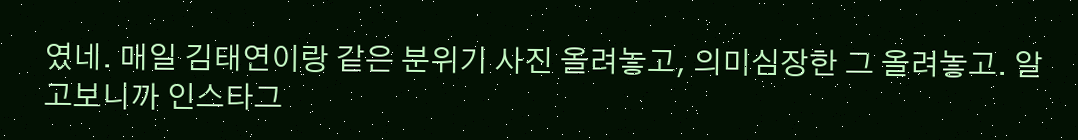였네. 매일 김태연이랑 같은 분위기 사진 올려놓고, 의미심장한 그 올려놓고. 알고보니까 인스타그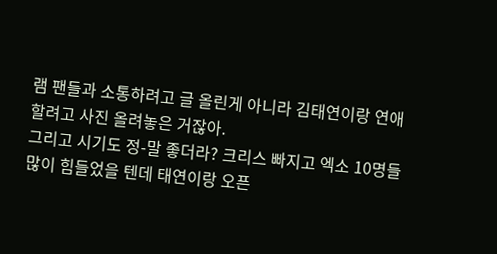램 팬들과 소통하려고 글 올린게 아니라 김태연이랑 연애할려고 사진 올려놓은 거잖아.
그리고 시기도 정-말 좋더라? 크리스 빠지고 엑소 10명들 많이 힘들었을 텐데 태연이랑 오픈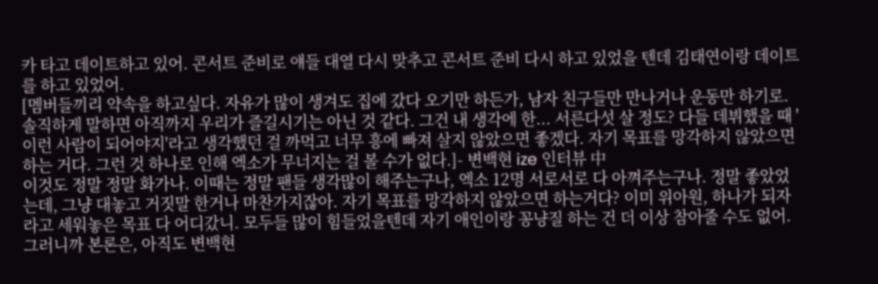카 타고 데이트하고 있어. 콘서트 준비로 얘들 대열 다시 맞추고 콘서트 준비 다시 하고 있었을 텐데 김태연이랑 데이트를 하고 있었어.
[멤버들끼리 약속을 하고싶다. 자유가 많이 생겨도 집에 갔다 오기만 하든가, 남자 친구들만 만나거나 운동만 하기로. 솔직하게 말하면 아직까지 우리가 즐길시기는 아닌 것 같다. 그건 내 생각에 한... 서른다섯 살 정도? 다들 데뷔했을 때 '이런 사람이 되어야지'라고 생각했던 걸 까먹고 너무 흥에 빠져 살지 않았으면 좋겠다. 자기 목표를 망각하지 않았으면 하는 거다. 그런 것 하나로 인해 엑소가 무너지는 걸 볼 수가 없다.]- 변백현 ize 인터뷰 中
이것도 정말 정말 화가나. 이때는 정말 팬들 생각많이 해주는구나, 엑소 12명 서로서로 다 아껴주는구나. 정말 좋았었는데, 그냥 대놓고 거짓말 한거나 마찬가지잖아. 자기 목표를 망각하지 않았으면 하는거다? 이미 위아원, 하나가 되자라고 세워놓은 목표 다 어디갔니. 모두들 많이 힘들었을텐데 자기 애인이랑 꽁냥질 하는 건 더 이상 참아줄 수도 없어.
그러니까 본론은, 아직도 변백현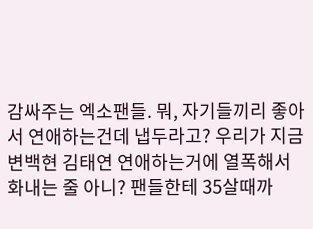감싸주는 엑소팬들. 뭐, 자기들끼리 좋아서 연애하는건데 냅두라고? 우리가 지금 변백현 김태연 연애하는거에 열폭해서 화내는 줄 아니? 팬들한테 35살때까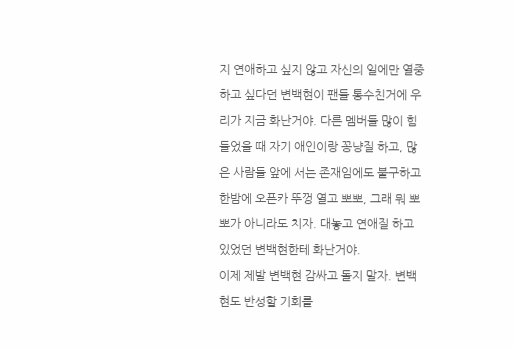지 연애하고 싶지 않고 자신의 일에만 열중하고 싶다던 변백현이 팬들 통수친거에 우리가 지금 화난거야. 다른 멤버들 많이 힘들었을 때 자기 애인이랑 꽁냥질 하고, 많은 사람들 앞에 서는 존재임에도 불구하고 한밤에 오픈카 뚜껑 열고 뽀뽀, 그래 뭐 뽀뽀가 아니라도 치자. 대놓고 연애질 하고 있었던 변백현한테 화난거야.
이제 제발 변백현 감싸고 돌지 말자. 변백현도 반성할 기회를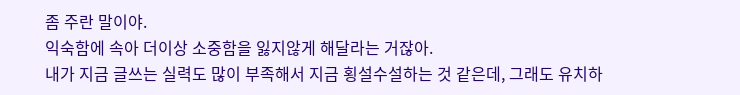좀 주란 말이야.
익숙함에 속아 더이상 소중함을 잃지않게 해달라는 거잖아.
내가 지금 글쓰는 실력도 많이 부족해서 지금 횡설수설하는 것 같은데, 그래도 유치하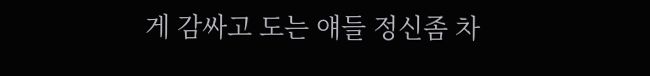게 감싸고 도는 얘들 정신좀 차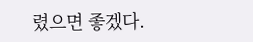렸으면 좋겠다.